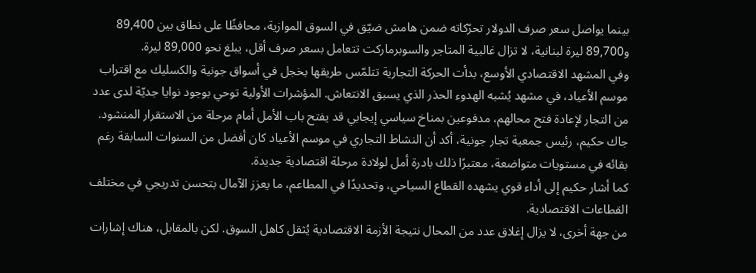بينما يواصل سعر صرف الدولار تحرّكاته ضمن هامش ضيّق في السوق الموازية، محافظًا على نطاق بين 89,400 و89,700 ليرة لبنانية، لا تزال غالبية المتاجر والسوبرماركت تتعامل بسعر صرف أقل، يبلغ نحو 89,000 ليرة.
وفي المشهد الاقتصادي الأوسع، بدأت الحركة التجارية تتلمّس طريقها بخجل في أسواق جونية والكسليك مع اقتراب موسم الأعياد، في مشهد يُشبه الهدوء الحذر الذي يسبق الانتعاش. المؤشرات الأولية توحي بوجود نوايا جديّة لدى عدد من التجار لإعادة فتح محالهم، مدفوعين بمناخ سياسي إيجابي قد يفتح باب الأمل أمام مرحلة من الاستقرار المنشود.
جاك حكيم، رئيس جمعية تجار جونية، أكد أن النشاط التجاري في موسم الأعياد كان أفضل من السنوات السابقة رغم بقائه في مستويات متواضعة، معتبرًا ذلك بادرة أمل لولادة مرحلة اقتصادية جديدة.
كما أشار حكيم إلى أداء قوي يشهده القطاع السياحي، وتحديدًا في المطاعم، ما يعزز الآمال بتحسن تدريجي في مختلف القطاعات الاقتصادية.
من جهة أخرى، لا يزال إغلاق عدد من المحال نتيجة الأزمة الاقتصادية يُثقل كاهل السوق. لكن بالمقابل، هناك إشارات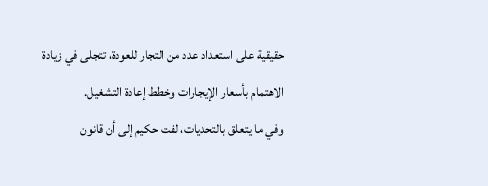حقيقية على استعداد عدد من التجار للعودة، تتجلى في زيادة الاهتمام بأسعار الإيجارات وخطط إعادة التشغيل.
وفي ما يتعلق بالتحديات، لفت حكيم إلى أن قانون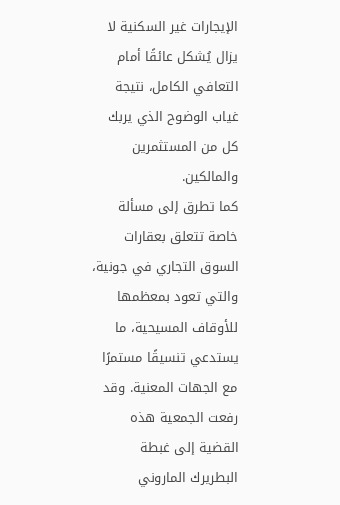الإيجارات غير السكنية لا يزال يُشكل عائقًا أمام التعافي الكامل، نتيجة غياب الوضوح الذي يربك كل من المستثمرين والمالكين.
كما تطرق إلى مسألة خاصة تتعلق بعقارات السوق التجاري في جونية، والتي تعود بمعظمها للأوقاف المسيحية، ما يستدعي تنسيقًا مستمرًا مع الجهات المعنية. وقد رفعت الجمعية هذه القضية إلى غبطة البطريرك الماروني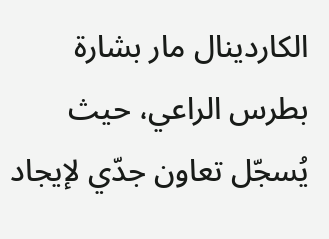الكاردينال مار بشارة بطرس الراعي، حيث يُسجّل تعاون جدّي لإيجاد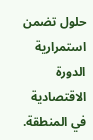حلول تضمن استمرارية الدورة الاقتصادية في المنطقة.